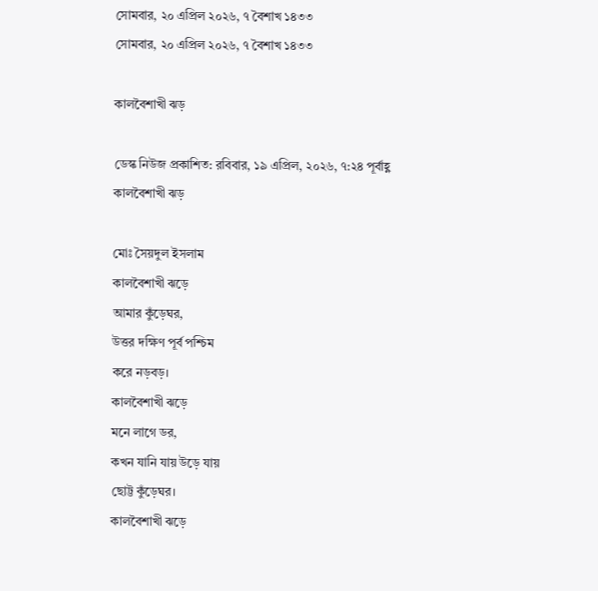সোমবার, ২০ এপ্রিল ২০২৬, ৭ বৈশাখ ১৪৩৩
সোমবার, ২০ এপ্রিল ২০২৬, ৭ বৈশাখ ১৪৩৩

কালবৈশাখী ঝড়

ডেস্ক নিউজ প্রকাশিত: রবিবার, ১৯ এপ্রিল, ২০২৬, ৭:২৪ পূর্বাহ্ণ
কালবৈশাখী ঝড়

মোঃ সৈয়দুল ইসলাম
কালবৈশাখী ঝড়ে
আমার কুঁড়েঘর,
উত্তর দক্ষিণ পূর্ব পশ্চিম
করে নড়বড়।
কালবৈশাখী ঝড়ে
মনে লাগে ডর,
কখন যানি যায় উড়ে যায়
ছোট্ট কুঁড়েঘর।
কালবৈশাখী ঝড়ে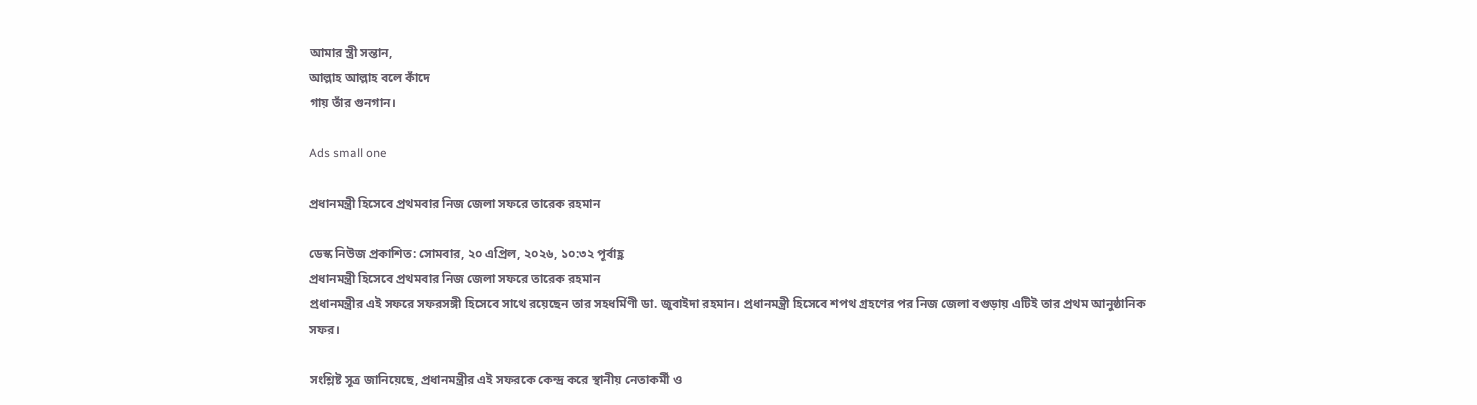আমার স্ত্রী সন্তান,
আল্লাহ আল্লাহ বলে কাঁদে
গায় তাঁর গুনগান।

Ads small one

প্রধানমন্ত্রী হিসেবে প্রথমবার নিজ জেলা সফরে তারেক রহমান

ডেস্ক নিউজ প্রকাশিত: সোমবার, ২০ এপ্রিল, ২০২৬, ১০:৩২ পূর্বাহ্ণ
প্রধানমন্ত্রী হিসেবে প্রথমবার নিজ জেলা সফরে তারেক রহমান
প্রধানমন্ত্রীর এই সফরে সফরসঙ্গী হিসেবে সাথে রয়েছেন তার সহধর্মিণী ডা. জুবাইদা রহমান। প্রধানমন্ত্রী হিসেবে শপথ গ্রহণের পর নিজ জেলা বগুড়ায় এটিই তার প্রথম আনুষ্ঠানিক সফর।

সংশ্লিষ্ট সূত্র জানিয়েছে, প্রধানমন্ত্রীর এই সফরকে কেন্দ্র করে স্থানীয় নেতাকর্মী ও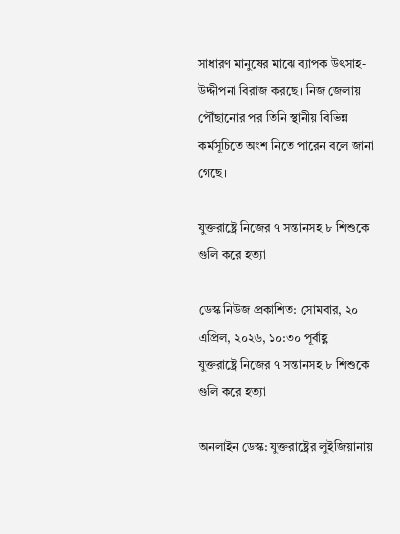সাধারণ মানুষের মাঝে ব্যাপক উৎসাহ-উদ্দীপনা বিরাজ করছে। নিজ জেলায় পৌঁছানোর পর তিনি স্থানীয় বিভিন্ন কর্মসূচিতে অংশ নিতে পারেন বলে জানা গেছে।

যুক্তরাষ্ট্রে নিজের ৭ সন্তানসহ ৮ শিশুকে গুলি করে হত্যা

ডেস্ক নিউজ প্রকাশিত: সোমবার, ২০ এপ্রিল, ২০২৬, ১০:৩০ পূর্বাহ্ণ
যুক্তরাষ্ট্রে নিজের ৭ সন্তানসহ ৮ শিশুকে গুলি করে হত্যা

অনলাইন ডেস্ক: যুক্তরাষ্ট্রের লুইজিয়ানায়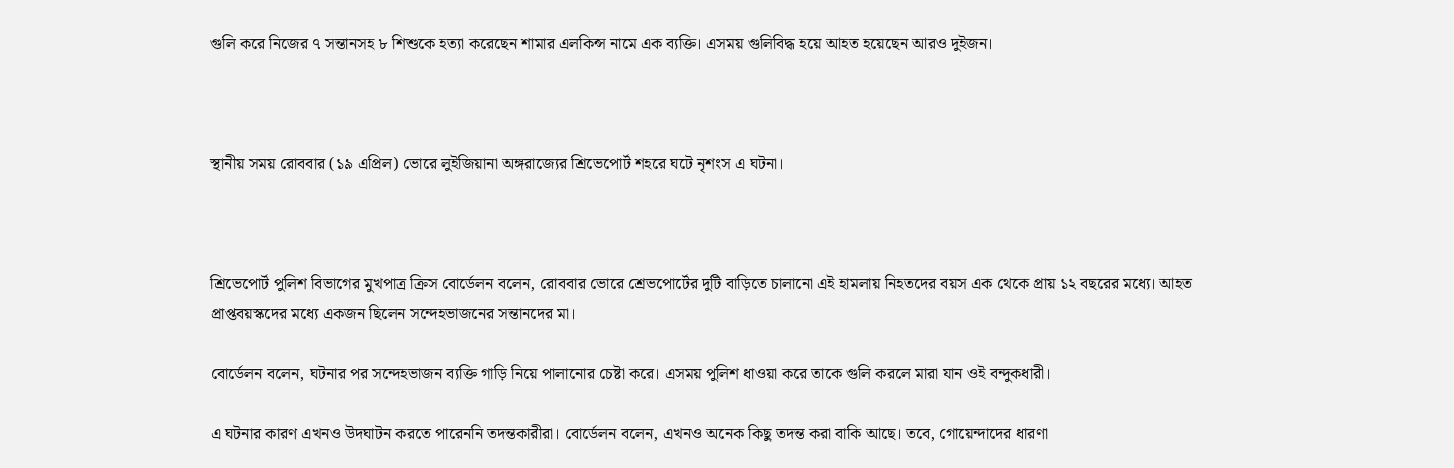গুলি করে নিজের ৭ সন্তানসহ ৮ শিশুকে হত্যা করেছেন শামার এলকিন্স নামে এক ব্যক্তি। এসময় গুলিবিদ্ধ হয়ে আহত হয়েছেন আরও দুইজন।



স্থানীয় সময় রোববার (১৯ এপ্রিল) ভোরে লুইজিয়ানা অঙ্গরাজ্যের শ্রিভেপোর্ট শহরে ঘটে নৃশংস এ ঘটনা।



শ্রিভেপোর্ট পুলিশ বিভাগের মুখপাত্র ক্রিস বোর্ডেলন বলেন, রোববার ভোরে শ্রেভপোর্টের দুটি বাড়িতে চালানো এই হামলায় নিহতদের বয়স এক থেকে প্রায় ১২ বছরের মধ্যে। আহত প্রাপ্তবয়স্কদের মধ্যে একজন ছিলেন সন্দেহভাজনের সন্তানদের মা।

বোর্ডেলন বলেন, ঘটনার পর সন্দেহভাজন ব্যক্তি গাড়ি নিয়ে পালানোর চেষ্টা করে। এসময় পুলিশ ধাওয়া করে তাকে গুলি করলে মারা যান ওই বন্দুকধারী।

এ ঘটনার কারণ এখনও উদঘাটন করতে পারেননি তদন্তকারীরা। বোর্ডেলন বলেন, এখনও অনেক কিছু তদন্ত করা বাকি আছে। তবে, গোয়েন্দাদের ধারণা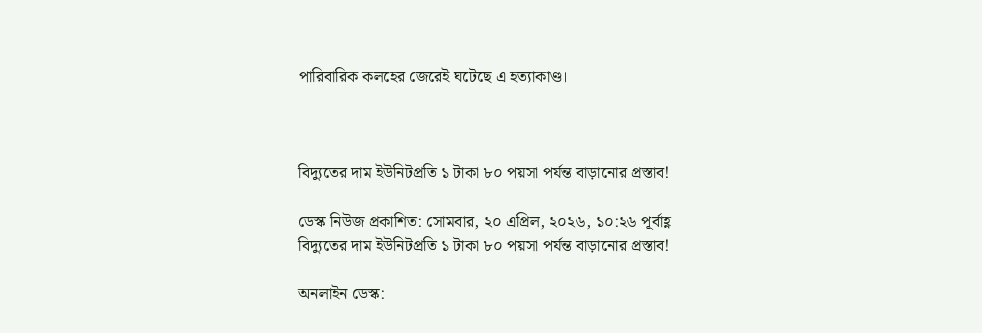পারিবারিক কলহের জেরেই ঘটেছে এ হত্যাকাণ্ড।



বিদ্যুতের দাম ইউনিটপ্রতি ১ টাকা ৮০ পয়সা পর্যন্ত বাড়ানোর প্রস্তাব!

ডেস্ক নিউজ প্রকাশিত: সোমবার, ২০ এপ্রিল, ২০২৬, ১০:২৬ পূর্বাহ্ণ
বিদ্যুতের দাম ইউনিটপ্রতি ১ টাকা ৮০ পয়সা পর্যন্ত বাড়ানোর প্রস্তাব!

অনলাইন ডেস্ক: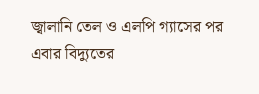জ্বালানি তেল ও এলপি গ্যাসের পর এবার বিদ্যুতের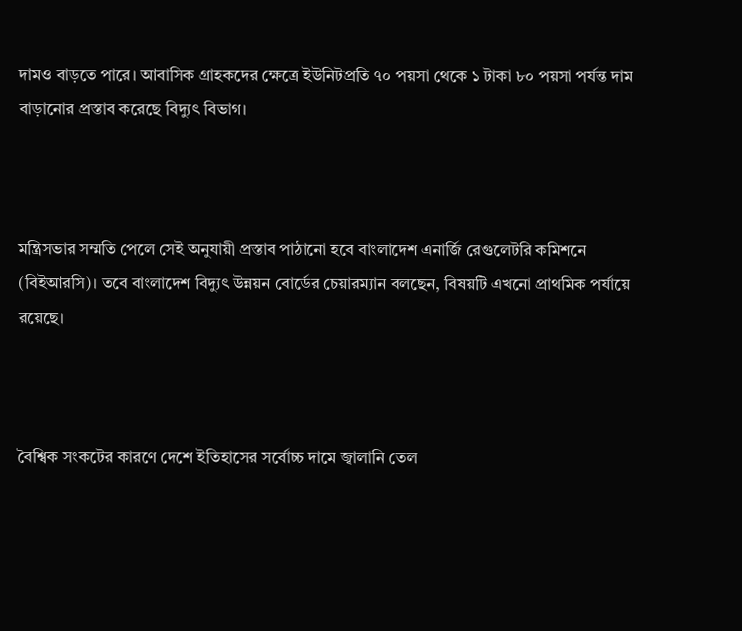দামও বাড়তে পারে। আবাসিক গ্রাহকদের ক্ষেত্রে ইউনিটপ্রতি ৭০ পয়সা থেকে ১ টাকা ৮০ পয়সা পর্যন্ত দাম বাড়ানোর প্রস্তাব করেছে বিদ্যুৎ বিভাগ।



মন্ত্রিসভার সম্মতি পেলে সেই অনুযায়ী প্রস্তাব পাঠানো হবে বাংলাদেশ এনার্জি রেগুলেটরি কমিশনে (বিইআরসি)। তবে বাংলাদেশ বিদ্যুৎ উন্নয়ন বোর্ডের চেয়ারম্যান বলছেন, বিষয়টি এখনো প্রাথমিক পর্যায়ে রয়েছে।



বৈশ্বিক সংকটের কারণে দেশে ইতিহাসের সর্বোচ্চ দামে জ্বালানি তেল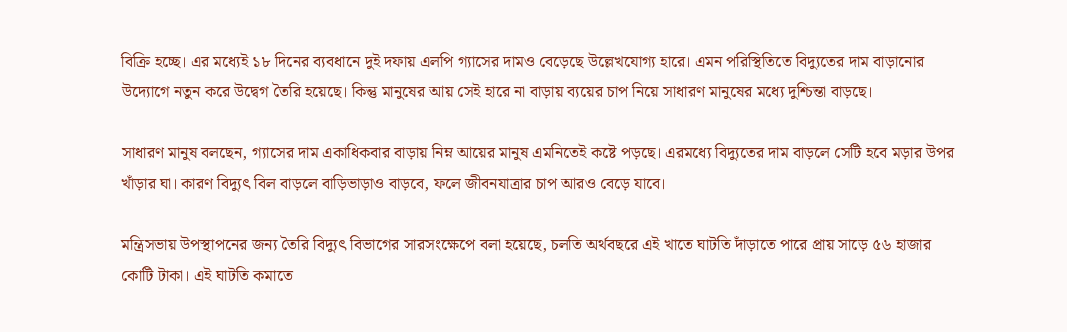বিক্রি হচ্ছে। এর মধ্যেই ১৮ দিনের ব্যবধানে দুই দফায় এলপি গ্যাসের দামও বেড়েছে উল্লেখযোগ্য হারে। এমন পরিস্থিতিতে বিদ্যুতের দাম বাড়ানোর উদ্যোগে নতুন করে উদ্বেগ তৈরি হয়েছে। কিন্তু মানুষের আয় সেই হারে না বাড়ায় ব্যয়ের চাপ নিয়ে সাধারণ মানুষের মধ্যে দুশ্চিন্তা বাড়ছে।

সাধারণ মানুষ বলছেন, গ্যাসের দাম একাধিকবার বাড়ায় নিম্ন আয়ের মানুষ এমনিতেই কষ্টে পড়ছে। এরমধ্যে বিদ্যুতের দাম বাড়লে সেটি হবে মড়ার উপর খাঁড়ার ঘা। কারণ বিদ্যুৎ বিল বাড়লে বাড়িভাড়াও বাড়বে, ফলে জীবনযাত্রার চাপ আরও বেড়ে যাবে।

মন্ত্রিসভায় উপস্থাপনের জন্য তৈরি বিদ্যুৎ বিভাগের সারসংক্ষেপে বলা হয়েছে, চলতি অর্থবছরে এই খাতে ঘাটতি দাঁড়াতে পারে প্রায় সাড়ে ৫৬ হাজার কোটি টাকা। এই ঘাটতি কমাতে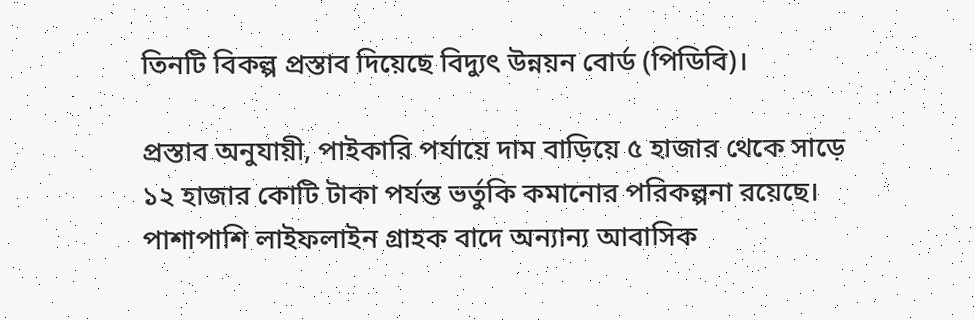তিনটি বিকল্প প্রস্তাব দিয়েছে বিদ্যুৎ উন্নয়ন বোর্ড (পিডিবি)।

প্রস্তাব অনুযায়ী, পাইকারি পর্যায়ে দাম বাড়িয়ে ৫ হাজার থেকে সাড়ে ১২ হাজার কোটি টাকা পর্যন্ত ভর্তুকি কমানোর পরিকল্পনা রয়েছে। পাশাপাশি লাইফলাইন গ্রাহক বাদে অন্যান্য আবাসিক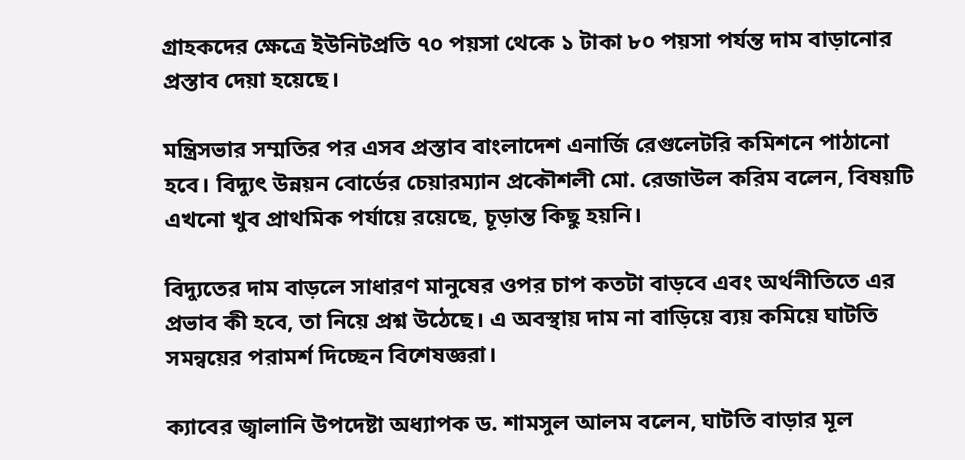গ্রাহকদের ক্ষেত্রে ইউনিটপ্রতি ৭০ পয়সা থেকে ১ টাকা ৮০ পয়সা পর্যন্ত দাম বাড়ানোর প্রস্তাব দেয়া হয়েছে।

মন্ত্রিসভার সম্মতির পর এসব প্রস্তাব বাংলাদেশ এনার্জি রেগুলেটরি কমিশনে পাঠানো হবে। বিদ্যুৎ উন্নয়ন বোর্ডের চেয়ারম্যান প্রকৌশলী মো. রেজাউল করিম বলেন, বিষয়টি এখনো খুব প্রাথমিক পর্যায়ে রয়েছে, চূড়ান্ত কিছু হয়নি।

বিদ্যুতের দাম বাড়লে সাধারণ মানুষের ওপর চাপ কতটা বাড়বে এবং অর্থনীতিতে এর প্রভাব কী হবে, তা নিয়ে প্রশ্ন উঠেছে। এ অবস্থায় দাম না বাড়িয়ে ব্যয় কমিয়ে ঘাটতি সমন্বয়ের পরামর্শ দিচ্ছেন বিশেষজ্ঞরা।

ক্যাবের জ্বালানি উপদেষ্টা অধ্যাপক ড. শামসুল আলম বলেন, ঘাটতি বাড়ার মূল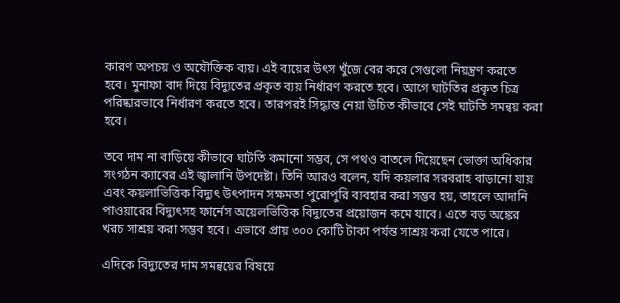কারণ অপচয় ও অযৌক্তিক ব্যয়। এই ব্যয়ের উৎস খুঁজে বের করে সেগুলো নিয়ন্ত্রণ করতে হবে। মুনাফা বাদ দিয়ে বিদ্যুতের প্রকৃত ব্যয় নির্ধারণ করতে হবে। আগে ঘাটতির প্রকৃত চিত্র পরিষ্কারভাবে নির্ধারণ করতে হবে। তারপরই সিদ্ধান্ত নেয়া উচিত কীভাবে সেই ঘাটতি সমন্বয় করা হবে।

তবে দাম না বাড়িয়ে কীভাবে ঘাটতি কমানো সম্ভব, সে পথও বাতলে দিয়েছেন ভোক্তা অধিকার সংগঠন ক্যাবের এই জ্বালানি উপদেষ্টা। তিনি আরও বলেন, যদি কয়লার সরবরাহ বাড়ানো যায় এবং কয়লাভিত্তিক বিদ্যুৎ উৎপাদন সক্ষমতা পুরোপুরি ব্যবহার করা সম্ভব হয়, তাহলে আদানি পাওয়ারের বিদ্যুৎসহ ফার্নেস অয়েলভিত্তিক বিদ্যুতের প্রয়োজন কমে যাবে। এতে বড় অঙ্কের খরচ সাশ্রয় করা সম্ভব হবে। এভাবে প্রায় ৩০০ কোটি টাকা পর্যন্ত সাশ্রয় করা যেতে পারে।

এদিকে বিদ্যুতের দাম সমন্বয়ের বিষয়ে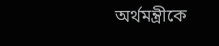অর্থমন্ত্রীকে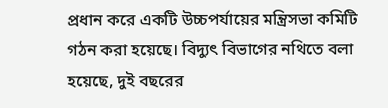প্রধান করে একটি উচ্চপর্যায়ের মন্ত্রিসভা কমিটি গঠন করা হয়েছে। বিদ্যুৎ বিভাগের নথিতে বলা হয়েছে, দুই বছরের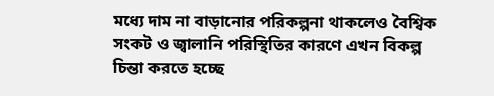মধ্যে দাম না বাড়ানোর পরিকল্পনা থাকলেও বৈশ্বিক সংকট ও জ্বালানি পরিস্থিতির কারণে এখন বিকল্প চিন্তা করতে হচ্ছে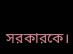সরকারকে।